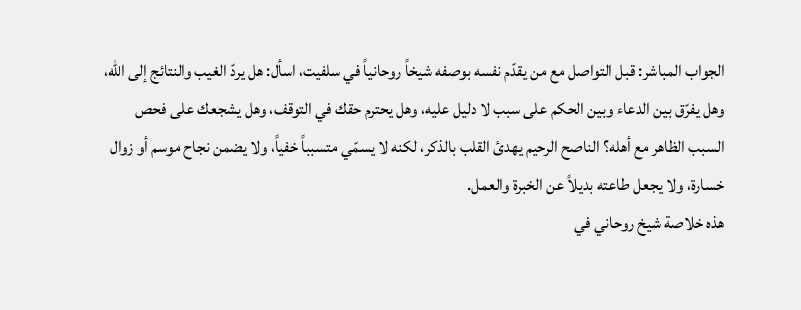الجواب المباشر: قبل التواصل مع من يقدّم نفسه بوصفه شيخاً روحانياً في سلفيت، اسأل: هل يردّ الغيب والنتائج إلى الله، وهل يفرّق بين الدعاء وبين الحكم على سبب لا دليل عليه، وهل يحترم حقك في التوقف، وهل يشجعك على فحص السبب الظاهر مع أهله؟ الناصح الرحيم يهدئ القلب بالذكر، لكنه لا يسمّي متسبباً خفياً، ولا يضمن نجاح موسم أو زوال خسارة، ولا يجعل طاعته بديلاً عن الخبرة والعمل.
هذه خلاصة شيخ روحاني في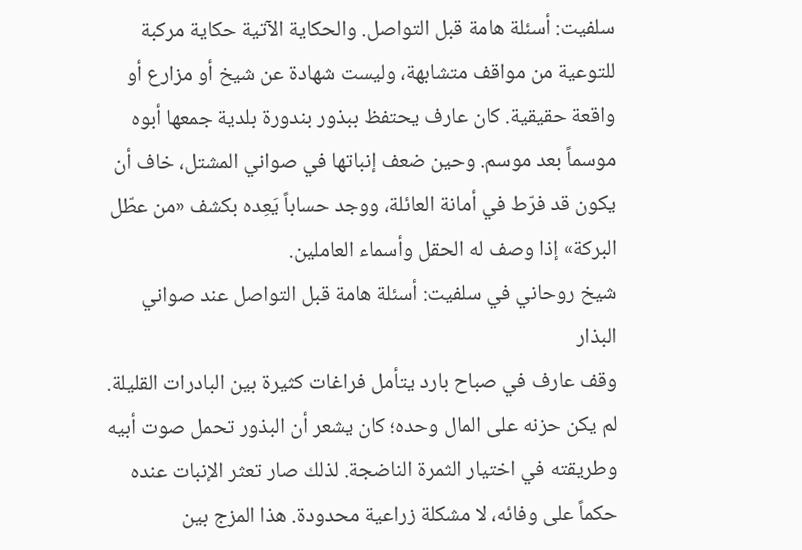سلفيت: أسئلة هامة قبل التواصل. والحكاية الآتية حكاية مركبة للتوعية من مواقف متشابهة، وليست شهادة عن شيخ أو مزارع أو واقعة حقيقية. كان عارف يحتفظ ببذور بندورة بلدية جمعها أبوه موسماً بعد موسم. وحين ضعف إنباتها في صواني المشتل، خاف أن يكون قد فرّط في أمانة العائلة، ووجد حساباً يَعِده بكشف «من عطّل البركة» إذا وصف له الحقل وأسماء العاملين.
شيخ روحاني في سلفيت: أسئلة هامة قبل التواصل عند صواني البذار
وقف عارف في صباح بارد يتأمل فراغات كثيرة بين البادرات القليلة. لم يكن حزنه على المال وحده؛ كان يشعر أن البذور تحمل صوت أبيه وطريقته في اختيار الثمرة الناضجة. لذلك صار تعثر الإنبات عنده حكماً على وفائه، لا مشكلة زراعية محدودة. هذا المزج بين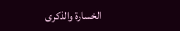الخسارة والذكرى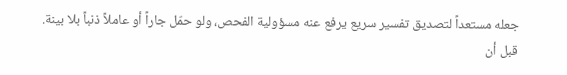جعله مستعداً لتصديق تفسير سريع يرفع عنه مسؤولية الفحص، ولو حمّل جاراً أو عاملاً ذنباً بلا بينة.
قبل أن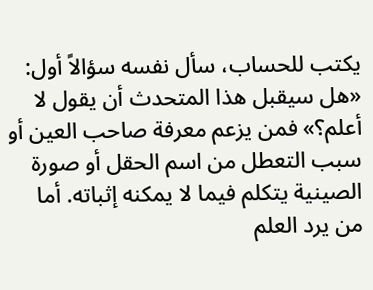يكتب للحساب، سأل نفسه سؤالاً أول: «هل سيقبل هذا المتحدث أن يقول لا أعلم؟» فمن يزعم معرفة صاحب العين أو سبب التعطل من اسم الحقل أو صورة الصينية يتكلم فيما لا يمكنه إثباته. أما من يرد العلم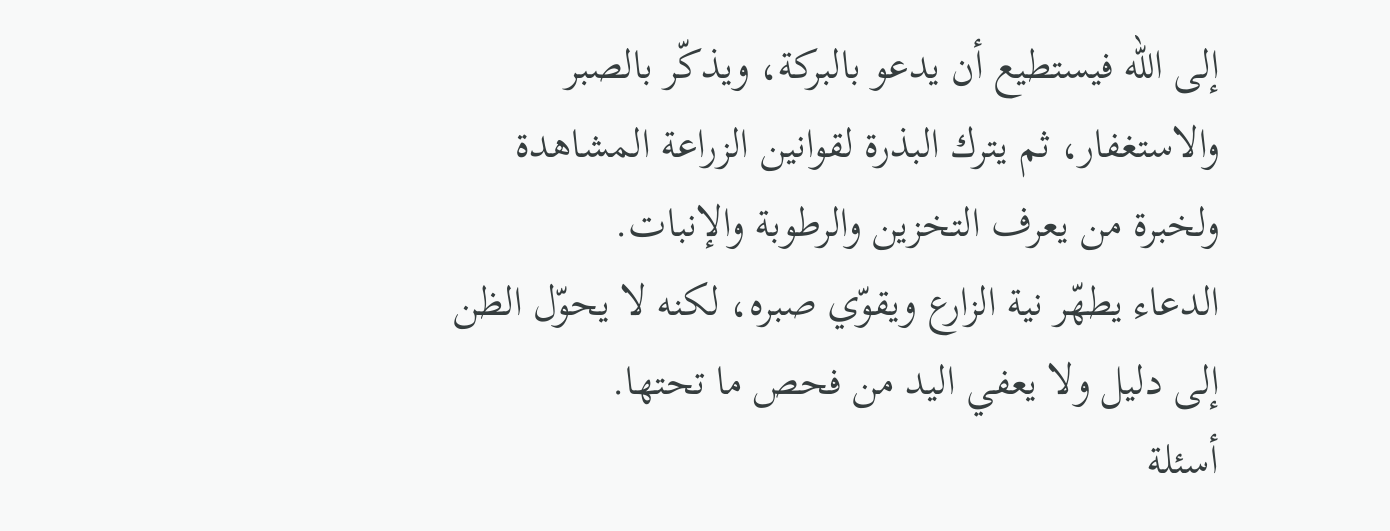إلى الله فيستطيع أن يدعو بالبركة، ويذكّر بالصبر والاستغفار، ثم يترك البذرة لقوانين الزراعة المشاهدة ولخبرة من يعرف التخزين والرطوبة والإنبات.
الدعاء يطهّر نية الزارع ويقوّي صبره، لكنه لا يحوّل الظن إلى دليل ولا يعفي اليد من فحص ما تحتها.
أسئلة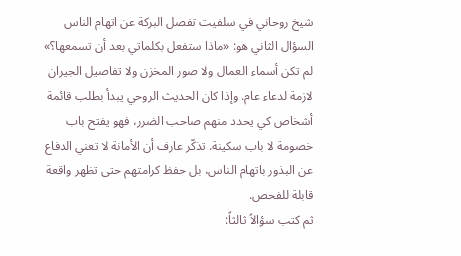شيخ روحاني في سلفيت تفصل البركة عن اتهام الناس
السؤال الثاني هو: «ماذا ستفعل بكلماتي بعد أن تسمعها؟» لم تكن أسماء العمال ولا صور المخزن ولا تفاصيل الجيران لازمة لدعاء عام. وإذا كان الحديث الروحي يبدأ بطلب قائمة أشخاص كي يحدد منهم صاحب الضرر، فهو يفتح باب خصومة لا باب سكينة. تذكّر عارف أن الأمانة لا تعني الدفاع عن البذور باتهام الناس، بل حفظ كرامتهم حتى تظهر واقعة قابلة للفحص.
ثم كتب سؤالاً ثالثاً: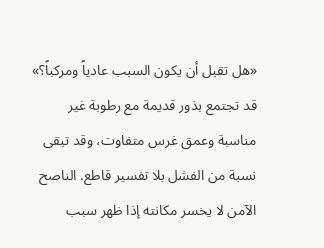«هل تقبل أن يكون السبب عادياً ومركباً؟» قد تجتمع بذور قديمة مع رطوبة غير مناسبة وعمق غرس متفاوت، وقد تبقى نسبة من الفشل بلا تفسير قاطع. الناصح الآمن لا يخسر مكانته إذا ظهر سبب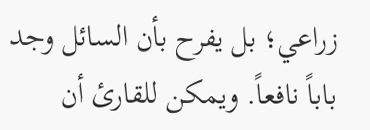زراعي؛ بل يفرح بأن السائل وجد باباً نافعاً. ويمكن للقارئ أن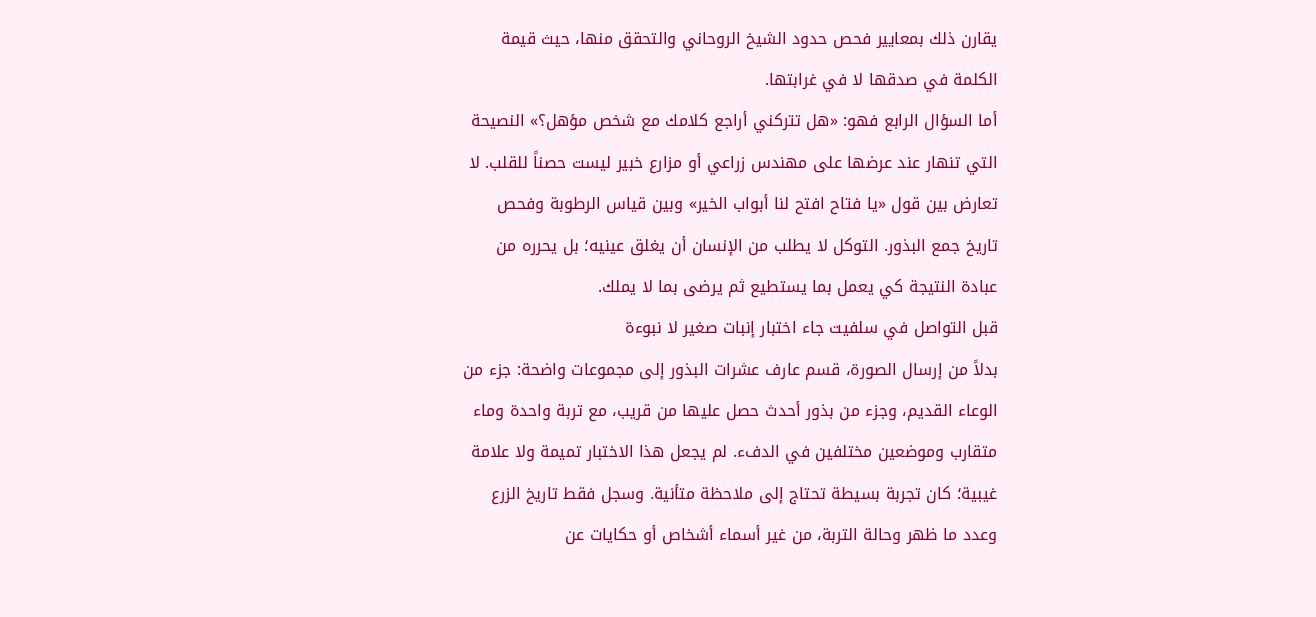يقارن ذلك بمعايير فحص حدود الشيخ الروحاني والتحقق منها، حيث قيمة الكلمة في صدقها لا في غرابتها.
أما السؤال الرابع فهو: «هل تتركني أراجع كلامك مع شخص مؤهل؟» النصيحة التي تنهار عند عرضها على مهندس زراعي أو مزارع خبير ليست حصناً للقلب. لا تعارض بين قول «يا فتاح افتح لنا أبواب الخير» وبين قياس الرطوبة وفحص تاريخ جمع البذور. التوكل لا يطلب من الإنسان أن يغلق عينيه؛ بل يحرره من عبادة النتيجة كي يعمل بما يستطيع ثم يرضى بما لا يملك.
قبل التواصل في سلفيت جاء اختبار إنبات صغير لا نبوءة
بدلاً من إرسال الصورة، قسم عارف عشرات البذور إلى مجموعات واضحة: جزء من الوعاء القديم، وجزء من بذور أحدث حصل عليها من قريب، مع تربة واحدة وماء متقارب وموضعين مختلفين في الدفء. لم يجعل هذا الاختبار تميمة ولا علامة غيبية؛ كان تجربة بسيطة تحتاج إلى ملاحظة متأنية. وسجل فقط تاريخ الزرع وعدد ما ظهر وحالة التربة، من غير أسماء أشخاص أو حكايات عن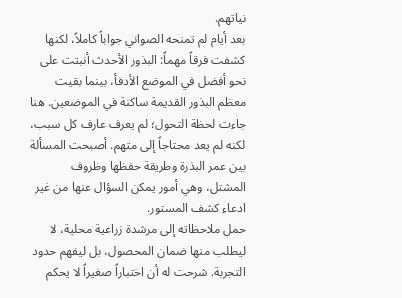نياتهم.
بعد أيام لم تمنحه الصواني جواباً كاملاً، لكنها كشفت فرقاً مهماً: البذور الأحدث أنبتت على نحو أفضل في الموضع الأدفأ، بينما بقيت معظم البذور القديمة ساكنة في الموضعين. هنا جاءت لحظة التحول؛ لم يعرف عارف كل سبب، لكنه لم يعد محتاجاً إلى متهم. أصبحت المسألة بين عمر البذرة وطريقة حفظها وظروف المشتل، وهي أمور يمكن السؤال عنها من غير ادعاء كشف المستور.
حمل ملاحظاته إلى مرشدة زراعية محلية، لا ليطلب منها ضمان المحصول، بل ليفهم حدود التجربة. شرحت له أن اختباراً صغيراً لا يحكم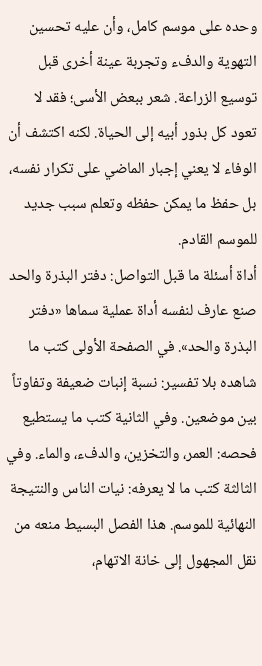وحده على موسم كامل، وأن عليه تحسين التهوية والدفء وتجربة عينة أخرى قبل توسيع الزراعة. شعر ببعض الأسى؛ فقد لا تعود كل بذور أبيه إلى الحياة. لكنه اكتشف أن الوفاء لا يعني إجبار الماضي على تكرار نفسه، بل حفظ ما يمكن حفظه وتعلم سبب جديد للموسم القادم.
أداة أسئلة ما قبل التواصل: دفتر البذرة والحد
صنع عارف لنفسه أداة عملية سماها «دفتر البذرة والحد». في الصفحة الأولى كتب ما شاهده بلا تفسير: نسبة إنبات ضعيفة وتفاوتاً بين موضعين. وفي الثانية كتب ما يستطيع فحصه: العمر، والتخزين، والدفء، والماء. وفي الثالثة كتب ما لا يعرفه: نيات الناس والنتيجة النهائية للموسم. هذا الفصل البسيط منعه من نقل المجهول إلى خانة الاتهام،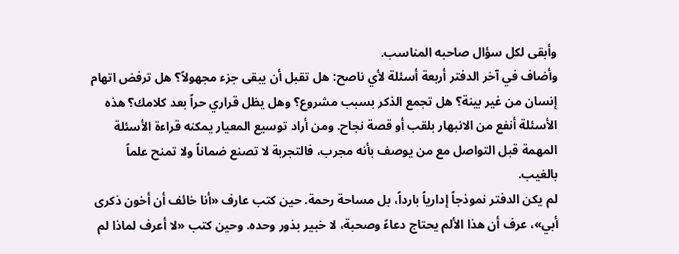وأبقى لكل سؤال صاحبه المناسب.
وأضاف في آخر الدفتر أربعة أسئلة لأي ناصح: هل تقبل أن يبقى جزء مجهولاً؟ هل ترفض اتهام إنسان من غير بينة؟ هل تجمع الذكر بسبب مشروع؟ وهل يظل قراري حراً بعد كلامك؟ هذه الأسئلة أنفع من الانبهار بلقب أو قصة نجاح. ومن أراد توسيع المعيار يمكنه قراءة الأسئلة المهمة قبل التواصل مع من يوصف بأنه مجرب، فالتجربة لا تصنع ضماناً ولا تمنح علماً بالغيب.
لم يكن الدفتر نموذجاً إدارياً بارداً، بل مساحة رحمة. حين كتب عارف «أنا خائف أن أخون ذكرى أبي»، عرف أن هذا الألم يحتاج دعاءً وصحبة، لا خبير بذور وحده. وحين كتب «لا أعرف لماذا لم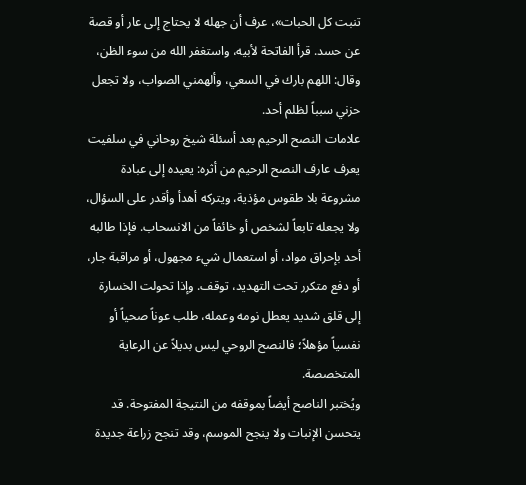تنبت كل الحبات»، عرف أن جهله لا يحتاج إلى عار أو قصة عن حسد. قرأ الفاتحة لأبيه، واستغفر الله من سوء الظن، وقال: اللهم بارك في السعي، وألهمني الصواب، ولا تجعل حزني سبباً لظلم أحد.
علامات النصح الرحيم بعد أسئلة شيخ روحاني في سلفيت
يعرف عارف النصح الرحيم من أثره: يعيده إلى عبادة مشروعة بلا طقوس مؤذية، ويتركه أهدأ وأقدر على السؤال، ولا يجعله تابعاً لشخص أو خائفاً من الانسحاب. فإذا طالبه أحد بإحراق مواد، أو استعمال شيء مجهول، أو مراقبة جار، أو دفع متكرر تحت التهديد، توقف. وإذا تحولت الخسارة إلى قلق شديد يعطل نومه وعمله، طلب عوناً صحياً أو نفسياً مؤهلاً؛ فالنصح الروحي ليس بديلاً عن الرعاية المتخصصة.
ويُختبر الناصح أيضاً بموقفه من النتيجة المفتوحة. قد يتحسن الإنبات ولا ينجح الموسم، وقد تنجح زراعة جديدة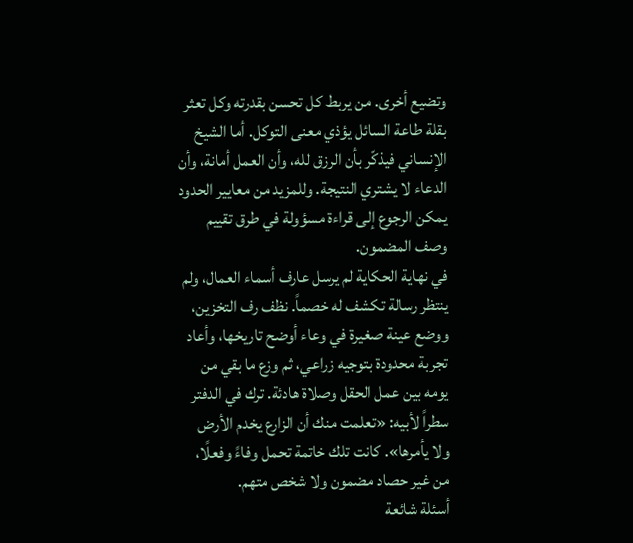وتضيع أخرى. من يربط كل تحسن بقدرته وكل تعثر بقلة طاعة السائل يؤذي معنى التوكل. أما الشيخ الإنساني فيذكّر بأن الرزق لله، وأن العمل أمانة، وأن الدعاء لا يشتري النتيجة. وللمزيد من معايير الحدود يمكن الرجوع إلى قراءة مسؤولة في طرق تقييم وصف المضمون.
في نهاية الحكاية لم يرسل عارف أسماء العمال، ولم ينتظر رسالة تكشف له خصماً. نظف رف التخزين، ووضع عينة صغيرة في وعاء أوضح تاريخها، وأعاد تجربة محدودة بتوجيه زراعي، ثم وزع ما بقي من يومه بين عمل الحقل وصلاة هادئة. ترك في الدفتر سطراً لأبيه: «تعلمت منك أن الزارع يخدم الأرض ولا يأمرها». كانت تلك خاتمة تحمل وفاءً وفعلًا، من غير حصاد مضمون ولا شخص متهم.
أسئلة شائعة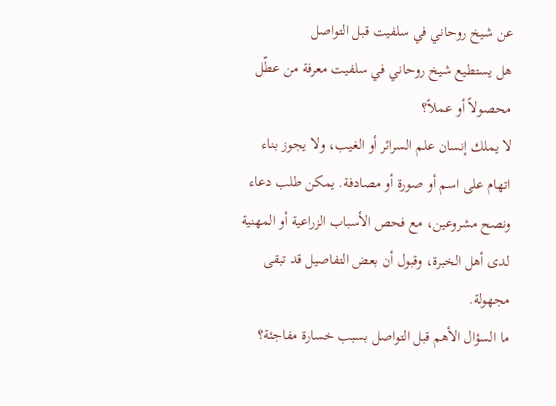عن شيخ روحاني في سلفيت قبل التواصل
هل يستطيع شيخ روحاني في سلفيت معرفة من عطّل محصولاً أو عملاً؟
لا يملك إنسان علم السرائر أو الغيب، ولا يجوز بناء اتهام على اسم أو صورة أو مصادفة. يمكن طلب دعاء ونصح مشروعين، مع فحص الأسباب الزراعية أو المهنية لدى أهل الخبرة، وقبول أن بعض التفاصيل قد تبقى مجهولة.
ما السؤال الأهم قبل التواصل بسبب خسارة مفاجئة؟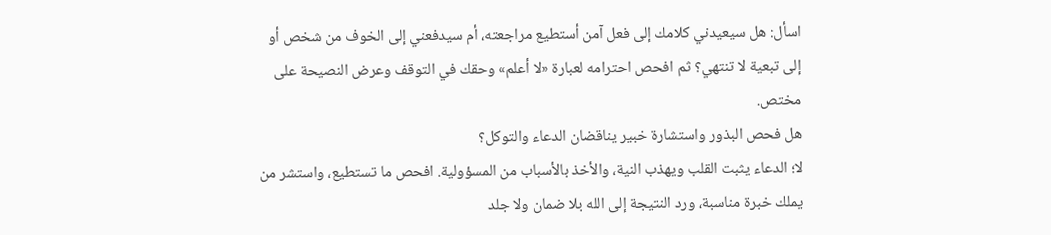اسأل: هل سيعيدني كلامك إلى فعل آمن أستطيع مراجعته، أم سيدفعني إلى الخوف من شخص أو إلى تبعية لا تنتهي؟ ثم افحص احترامه لعبارة «لا أعلم» وحقك في التوقف وعرض النصيحة على مختص.
هل فحص البذور واستشارة خبير يناقضان الدعاء والتوكل؟
لا؛ الدعاء يثبت القلب ويهذب النية، والأخذ بالأسباب من المسؤولية. افحص ما تستطيع، واستشر من يملك خبرة مناسبة، ورد النتيجة إلى الله بلا ضمان ولا جلد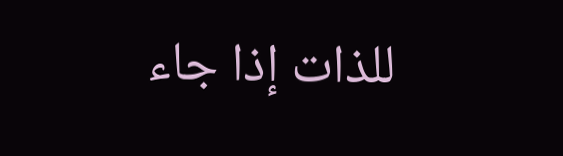للذات إذا جاء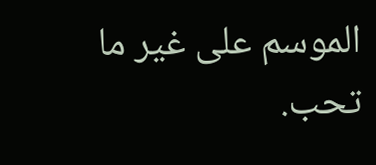الموسم على غير ما تحب.